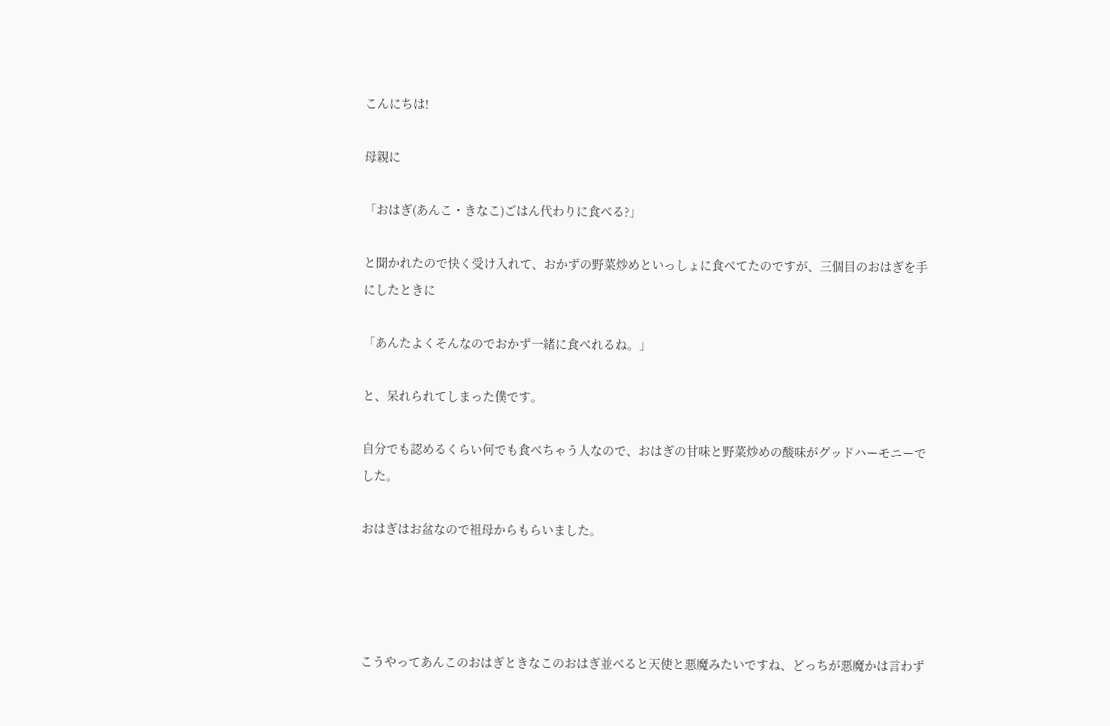こんにちは!

母親に

「おはぎ(あんこ・きなこ)ごはん代わりに食べる?」

と聞かれたので快く受け入れて、おかずの野菜炒めといっしょに食べてたのですが、三個目のおはぎを手にしたときに

「あんたよくそんなのでおかず一緒に食べれるね。」

と、呆れられてしまった僕です。

自分でも認めるくらい何でも食べちゃう人なので、おはぎの甘味と野菜炒めの酸味がグッドハーモニーでした。

おはぎはお盆なので祖母からもらいました。




こうやってあんこのおはぎときなこのおはぎ並べると天使と悪魔みたいですね、どっちが悪魔かは言わず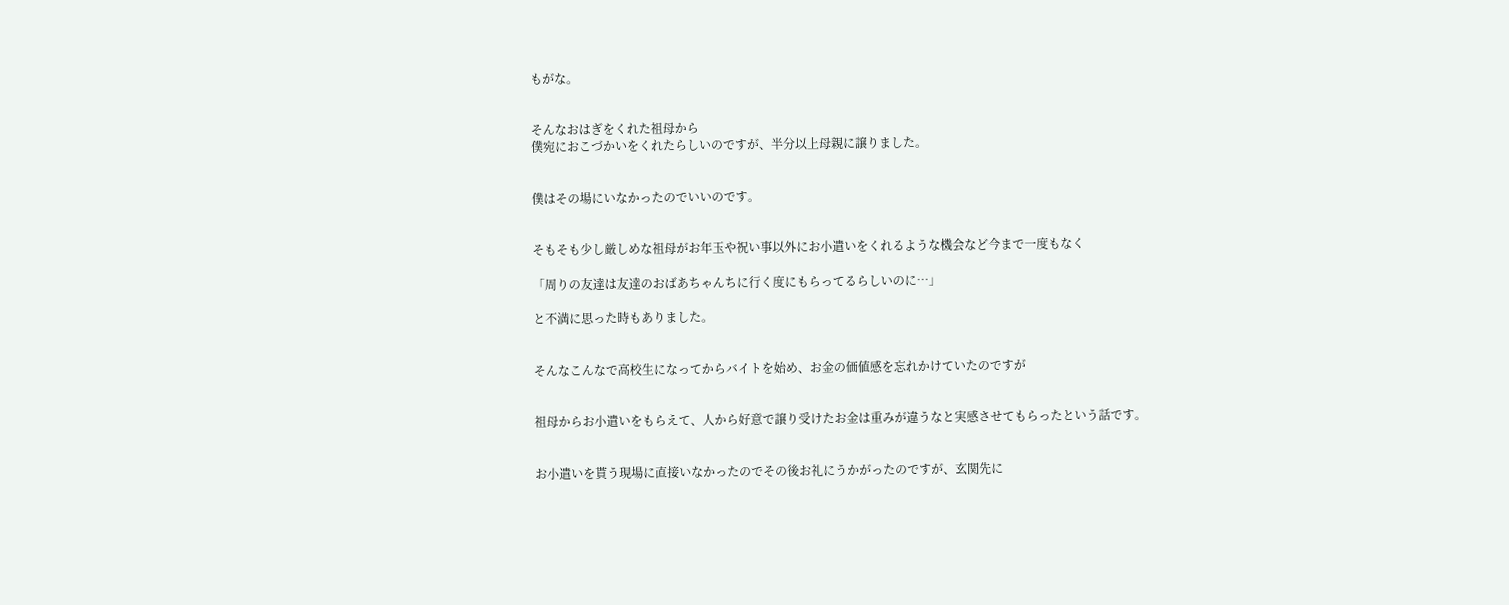もがな。


そんなおはぎをくれた祖母から
僕宛におこづかいをくれたらしいのですが、半分以上母親に譲りました。


僕はその場にいなかったのでいいのです。


そもそも少し厳しめな祖母がお年玉や祝い事以外にお小遣いをくれるような機会など今まで一度もなく

「周りの友達は友達のおばあちゃんちに行く度にもらってるらしいのに…」

と不満に思った時もありました。


そんなこんなで高校生になってからバイトを始め、お金の価値感を忘れかけていたのですが


祖母からお小遣いをもらえて、人から好意で譲り受けたお金は重みが違うなと実感させてもらったという話です。


お小遣いを貰う現場に直接いなかったのでその後お礼にうかがったのですが、玄関先に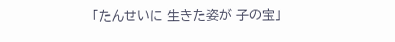「たんせいに 生きた姿が 子の宝」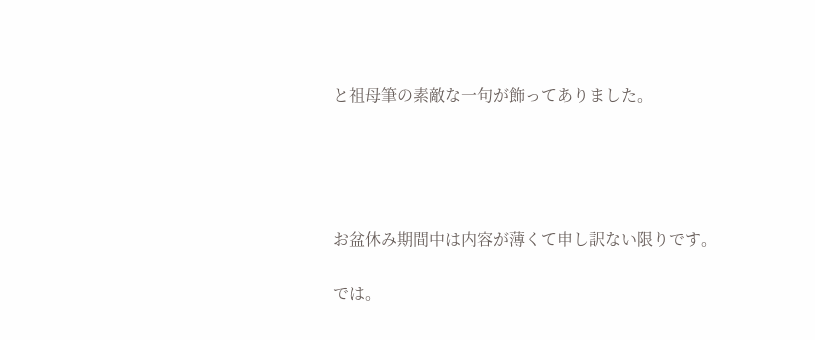と祖母筆の素敵な一句が飾ってありました。







お盆休み期間中は内容が薄くて申し訳ない限りです。


では。